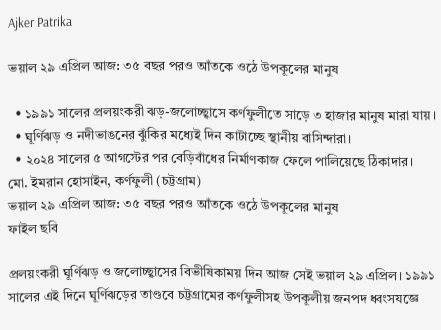Ajker Patrika

ভয়াল ২৯ এপ্রিল আজ: ৩৫ বছর পরও আঁতকে ওঠে উপকূলের মানুষ

  • ১৯৯১ সালের প্রলয়ংকরী ঝড়-জলোচ্ছ্বাসে কর্ণফুলীতে সাড়ে ৩ হাজার মানুষ মারা যায়।
  • ঘূর্ণিঝড় ও নদীভাঙনের ঝুঁকির মধ্যেই দিন কাটাচ্ছে স্থানীয় বাসিন্দারা।
  • ২০২৪ সালের ৫ আগস্টের পর বেড়িবাঁধের নির্মাণকাজ ফেলে পালিয়েছে ঠিকাদার।
মো. ইমরান হোসাইন, কর্ণফুলী (চট্টগ্রাম)
ভয়াল ২৯ এপ্রিল আজ: ৩৫ বছর পরও আঁতকে ওঠে উপকূলের মানুষ
ফাইল ছবি

প্রলয়ংকরী ঘূর্ণিঝড় ও জলোচ্ছ্বাসের বিভীষিকাময় দিন আজ সেই ভয়াল ২৯ এপ্রিল। ১৯৯১ সালের এই দিনে ঘূর্ণিঝড়ের তাণ্ডবে চট্টগ্রামের কর্ণফুলীসহ উপকূলীয় জনপদ ধ্বংসযজ্ঞে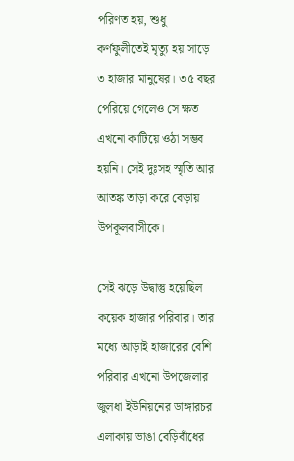পরিণত হয়, শুধু কর্ণফুলীতেই মৃত্যু হয় সাড়ে ৩ হাজার মানুষের। ৩৫ বছর পেরিয়ে গেলেও সে ক্ষত এখনো কাটিয়ে ওঠা সম্ভব হয়নি। সেই দুঃসহ স্মৃতি আর আতঙ্ক তাড়া করে বেড়ায় উপকূলবাসীকে।

সেই ঝড়ে উদ্বাস্তু হয়েছিল কয়েক হাজার পরিবার। তার মধ্যে আড়াই হাজারের বেশি পরিবার এখনো উপজেলার জুলধা ইউনিয়নের ডাঙ্গারচর এলাকায় ভাঙা বেড়িবাঁধের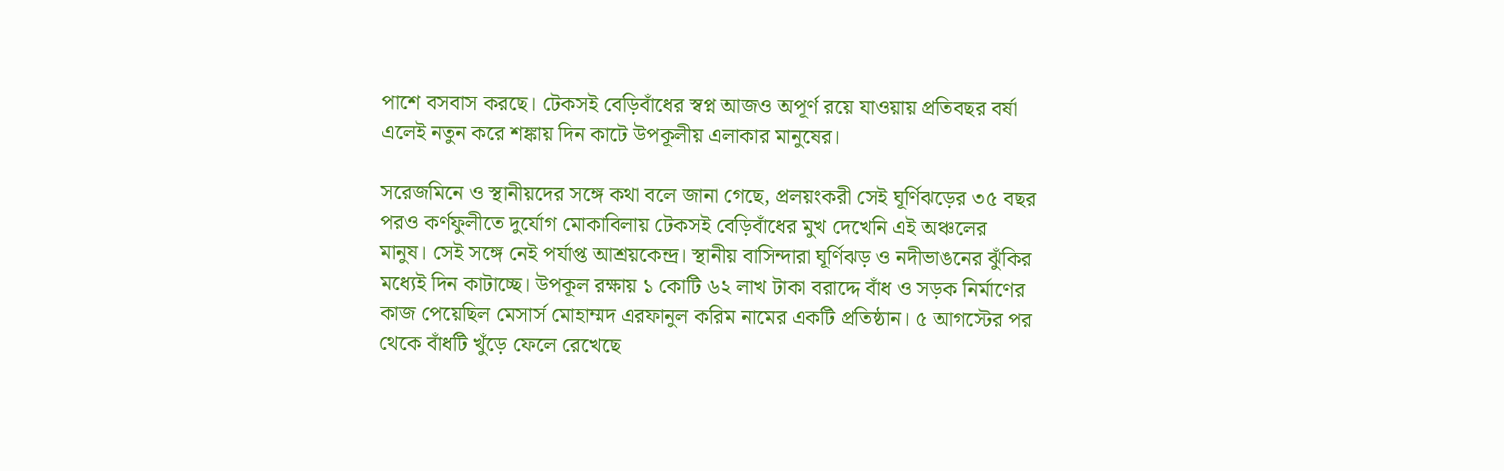পাশে বসবাস করছে। টেকসই বেড়িবাঁধের স্বপ্ন আজও অপূর্ণ রয়ে যাওয়ায় প্রতিবছর বর্ষা এলেই নতুন করে শঙ্কায় দিন কাটে উপকূলীয় এলাকার মানুষের।

সরেজমিনে ও স্থানীয়দের সঙ্গে কথা বলে জানা গেছে, প্রলয়ংকরী সেই ঘূর্ণিঝড়ের ৩৫ বছর পরও কর্ণফুলীতে দুর্যোগ মোকাবিলায় টেকসই বেড়িবাঁধের মুখ দেখেনি এই অঞ্চলের মানুষ। সেই সঙ্গে নেই পর্যাপ্ত আশ্রয়কেন্দ্র। স্থানীয় বাসিন্দারা ঘূর্ণিঝড় ও নদীভাঙনের ঝুঁকির মধ্যেই দিন কাটাচ্ছে। উপকূল রক্ষায় ১ কোটি ৬২ লাখ টাকা বরাদ্দে বাঁধ ও সড়ক নির্মাণের কাজ পেয়েছিল মেসার্স মোহাম্মদ এরফানুল করিম নামের একটি প্রতিষ্ঠান। ৫ আগস্টের পর থেকে বাঁধটি খুঁড়ে ফেলে রেখেছে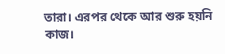তারা। এরপর থেকে আর শুরু হয়নি কাজ।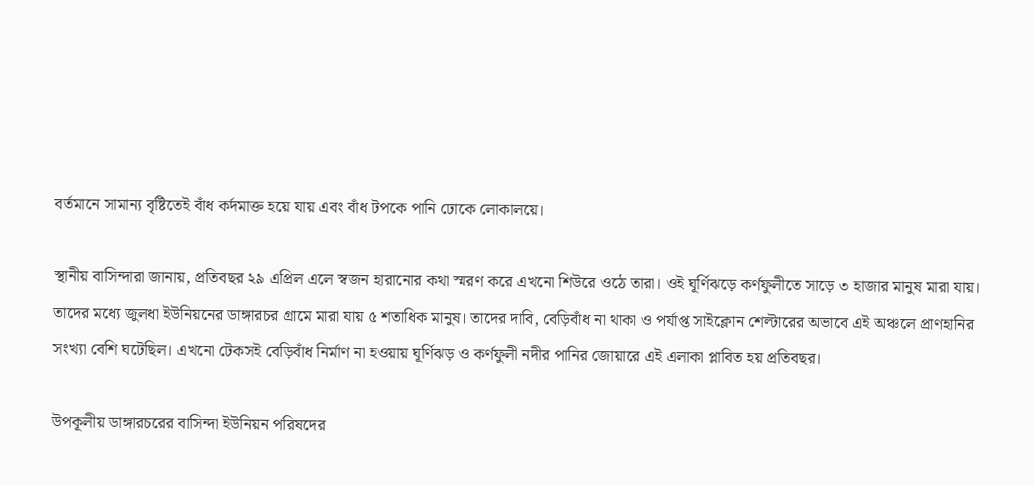বর্তমানে সামান্য বৃষ্টিতেই বাঁধ কর্দমাক্ত হয়ে যায় এবং বাঁধ টপকে পানি ঢোকে লোকালয়ে।

স্থানীয় বাসিন্দারা জানায়, প্রতিবছর ২৯ এপ্রিল এলে স্বজন হারানোর কথা স্মরণ করে এখনো শিউরে ওঠে তারা। ওই ঘূর্ণিঝড়ে কর্ণফুলীতে সাড়ে ৩ হাজার মানুষ মারা যায়। তাদের মধ্যে জুলধা ইউনিয়নের ডাঙ্গারচর গ্রামে মারা যায় ৫ শতাধিক মানুষ। তাদের দাবি, বেড়িবাঁধ না থাকা ও পর্যাপ্ত সাইক্লোন শেল্টারের অভাবে এই অঞ্চলে প্রাণহানির সংখ্যা বেশি ঘটেছিল। এখনো টেকসই বেড়িবাঁধ নির্মাণ না হওয়ায় ঘূর্ণিঝড় ও কর্ণফুলী নদীর পানির জোয়ারে এই এলাকা প্লাবিত হয় প্রতিবছর।

উপকূলীয় ডাঙ্গারচরের বাসিন্দা ইউনিয়ন পরিষদের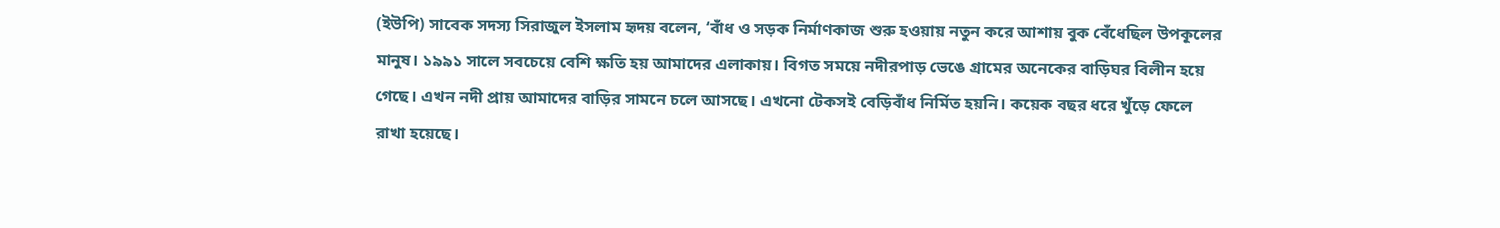(ইউপি) সাবেক সদস্য সিরাজুল ইসলাম হৃদয় বলেন, ‘বাঁধ ও সড়ক নির্মাণকাজ শুরু হওয়ায় নতুন করে আশায় বুক বেঁধেছিল উপকূলের মানুষ। ১৯৯১ সালে সবচেয়ে বেশি ক্ষতি হয় আমাদের এলাকায়। বিগত সময়ে নদীরপাড় ভেঙে গ্রামের অনেকের বাড়িঘর বিলীন হয়ে গেছে। এখন নদী প্রায় আমাদের বাড়ির সামনে চলে আসছে। এখনো টেকসই বেড়িবাঁধ নির্মিত হয়নি। কয়েক বছর ধরে খুঁড়ে ফেলে রাখা হয়েছে।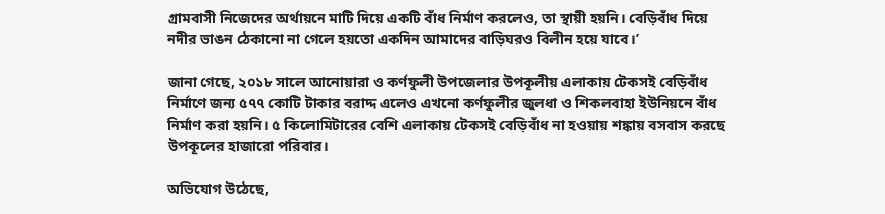গ্রামবাসী নিজেদের অর্থায়নে মাটি দিয়ে একটি বাঁধ নির্মাণ করলেও, তা স্থায়ী হয়নি। বেড়িবাঁধ দিয়ে নদীর ভাঙন ঠেকানো না গেলে হয়তো একদিন আমাদের বাড়িঘরও বিলীন হয়ে যাবে।’

জানা গেছে, ২০১৮ সালে আনোয়ারা ও কর্ণফুলী উপজেলার উপকূলীয় এলাকায় টেকসই বেড়িবাঁধ নির্মাণে জন্য ৫৭৭ কোটি টাকার বরাদ্দ এলেও এখনো কর্ণফুলীর জুলধা ও শিকলবাহা ইউনিয়নে বাঁধ নির্মাণ করা হয়নি। ৫ কিলোমিটারের বেশি এলাকায় টেকসই বেড়িবাঁধ না হওয়ায় শঙ্কায় বসবাস করছে উপকূলের হাজারো পরিবার।

অভিযোগ উঠেছে,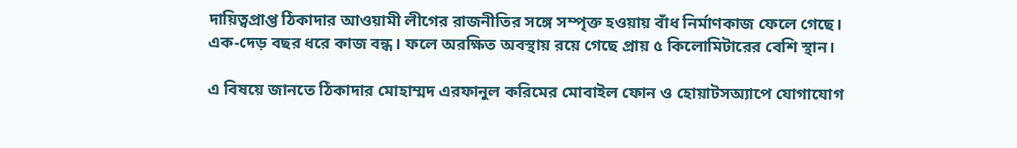দায়িত্বপ্রাপ্ত ঠিকাদার আওয়ামী লীগের রাজনীতির সঙ্গে সম্পৃক্ত হওয়ায় বাঁধ নির্মাণকাজ ফেলে গেছে। এক-দেড় বছর ধরে কাজ বন্ধ। ফলে অরক্ষিত অবস্থায় রয়ে গেছে প্রায় ৫ কিলোমিটারের বেশি স্থান।

এ বিষয়ে জানতে ঠিকাদার মোহাম্মদ এরফানুল করিমের মোবাইল ফোন ও হোয়াটসঅ্যাপে যোগাযোগ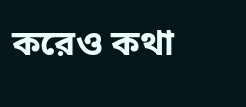করেও কথা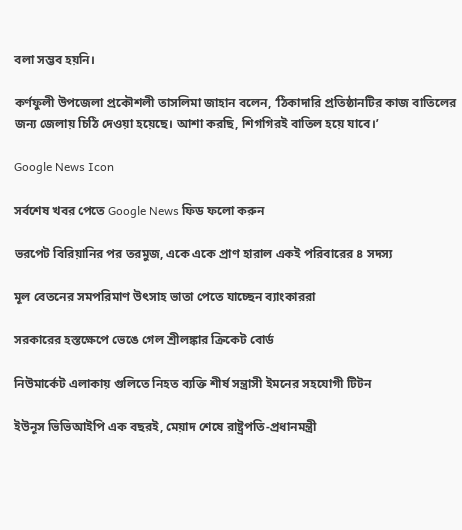বলা সম্ভব হয়নি।

কর্ণফুলী উপজেলা প্রকৌশলী তাসলিমা জাহান বলেন, ‘ঠিকাদারি প্রতিষ্ঠানটির কাজ বাতিলের জন্য জেলায় চিঠি দেওয়া হয়েছে। আশা করছি, শিগগিরই বাতিল হয়ে যাবে।’

Google News Icon

সর্বশেষ খবর পেতে Google News ফিড ফলো করুন

ভরপেট বিরিয়ানির পর তরমুজ, একে একে প্রাণ হারাল একই পরিবারের ৪ সদস্য

মূল বেতনের সমপরিমাণ উৎসাহ ভাতা পেতে যাচ্ছেন ব্যাংকাররা

সরকারের হস্তক্ষেপে ভেঙে গেল শ্রীলঙ্কার ক্রিকেট বোর্ড

নিউমার্কেট এলাকায় গুলিতে নিহত ব্যক্তি শীর্ষ সন্ত্রাসী ইমনের সহযোগী টিটন

ইউনূস ভিভিআইপি এক বছরই, মেয়াদ শেষে রাষ্ট্রপতি-প্রধানমন্ত্রী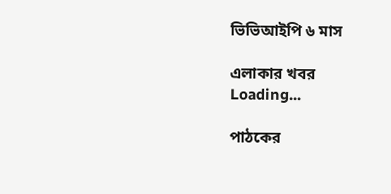ভিভিআইপি ৬ মাস

এলাকার খবর
Loading...

পাঠকের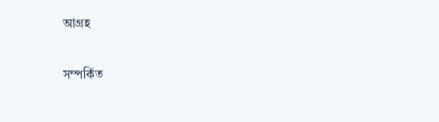আগ্রহ

সম্পর্কিত